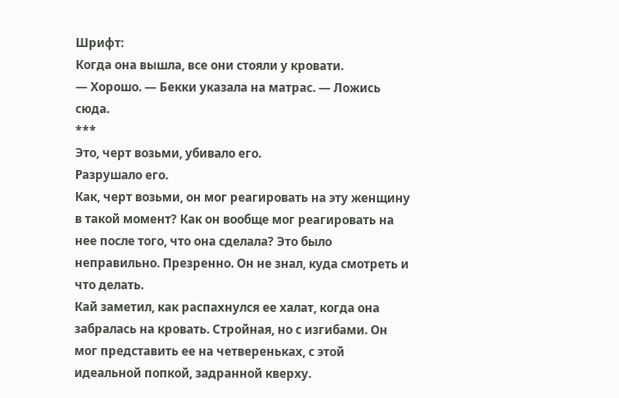Шрифт:
Когда она вышла, все они стояли у кровати.
— Хорошо. — Бекки указала на матрас. — Ложись сюда.
***
Это, черт возьми, убивало его.
Разрушало его.
Как, черт возьми, он мог реагировать на эту женщину в такой момент? Как он вообще мог реагировать на нее после того, что она сделала? Это было неправильно. Презренно. Он не знал, куда смотреть и что делать.
Кай заметил, как распахнулся ее халат, когда она забралась на кровать. Стройная, но с изгибами. Он мог представить ее на четвереньках, с этой идеальной попкой, задранной кверху.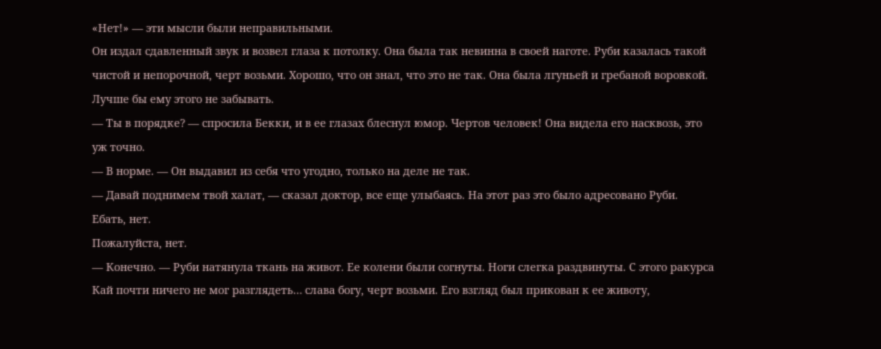«Нет!» — эти мысли были неправильными.
Он издал сдавленный звук и возвел глаза к потолку. Она была так невинна в своей наготе. Руби казалась такой чистой и непорочной, черт возьми. Хорошо, что он знал, что это не так. Она была лгуньей и гребаной воровкой. Лучше бы ему этого не забывать.
— Ты в порядке? — спросила Бекки, и в ее глазах блеснул юмор. Чертов человек! Она видела его насквозь, это уж точно.
— В норме. — Он выдавил из себя что угодно, только на деле не так.
— Давай поднимем твой халат, — сказал доктор, все еще улыбаясь. На этот раз это было адресовано Руби.
Ебать, нет.
Пожалуйста, нет.
— Конечно. — Руби натянула ткань на живот. Ее колени были согнуты. Ноги слегка раздвинуты. С этого ракурса Кай почти ничего не мог разглядеть… слава богу, черт возьми. Его взгляд был прикован к ее животу,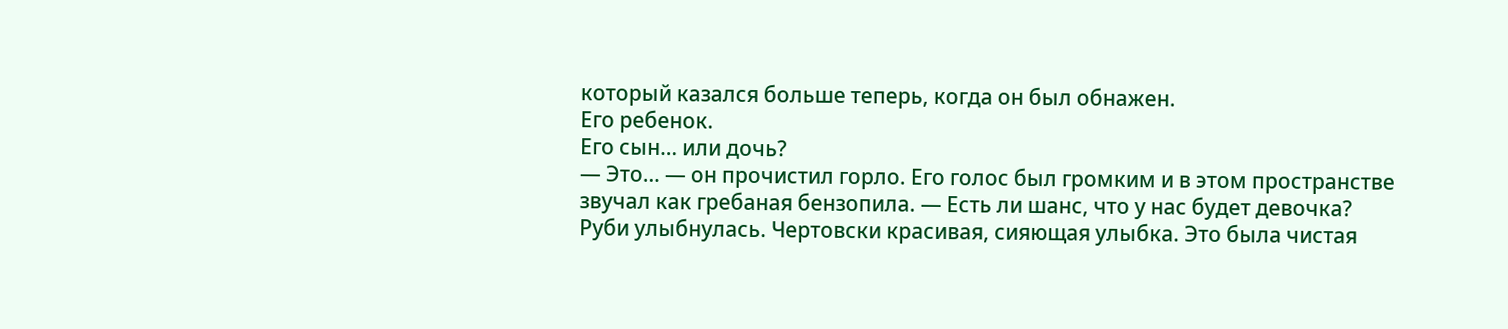который казался больше теперь, когда он был обнажен.
Его ребенок.
Его сын… или дочь?
— Это… — он прочистил горло. Его голос был громким и в этом пространстве звучал как гребаная бензопила. — Есть ли шанс, что у нас будет девочка?
Руби улыбнулась. Чертовски красивая, сияющая улыбка. Это была чистая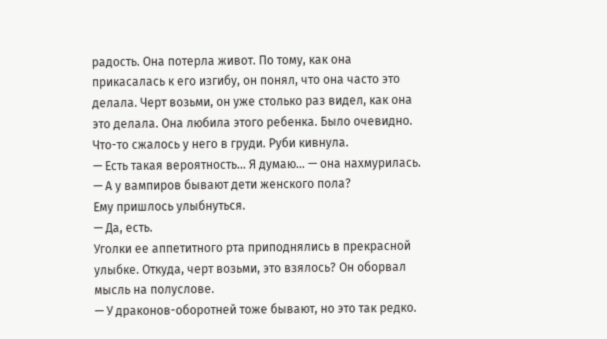радость. Она потерла живот. По тому, как она прикасалась к его изгибу, он понял, что она часто это делала. Черт возьми, он уже столько раз видел, как она это делала. Она любила этого ребенка. Было очевидно. Что-то сжалось у него в груди. Руби кивнула.
— Есть такая вероятность… Я думаю… — она нахмурилась. — А у вампиров бывают дети женского пола?
Ему пришлось улыбнуться.
— Да, есть.
Уголки ее аппетитного рта приподнялись в прекрасной улыбке. Откуда, черт возьми, это взялось? Он оборвал мысль на полуслове.
— У драконов-оборотней тоже бывают, но это так редко.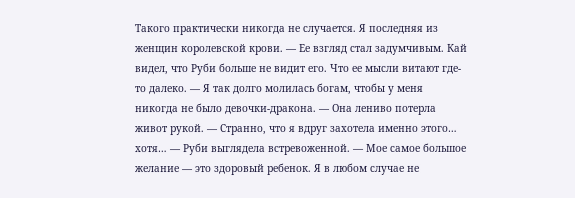Такого практически никогда не случается. Я последняя из женщин королевской крови. — Ее взгляд стал задумчивым. Кай видел, что Руби больше не видит его. Что ее мысли витают где-то далеко. — Я так долго молилась богам, чтобы у меня никогда не было девочки-дракона. — Она лениво потерла живот рукой. — Странно, что я вдруг захотела именно этого… хотя… — Руби выглядела встревоженной. — Мое самое большое желание — это здоровый ребенок. Я в любом случае не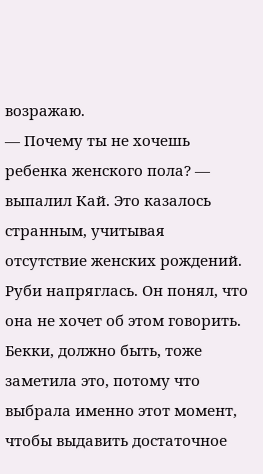возражаю.
— Почему ты не хочешь ребенка женского пола? — выпалил Кай. Это казалось странным, учитывая отсутствие женских рождений.
Руби напряглась. Он понял, что она не хочет об этом говорить.
Бекки, должно быть, тоже заметила это, потому что выбрала именно этот момент, чтобы выдавить достаточное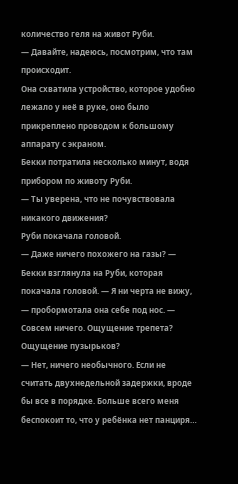количество геля на живот Руби.
— Давайте, надеюсь, посмотрим, что там происходит.
Она схватила устройство, которое удобно лежало у неё в руке, оно было прикреплено проводом к большому аппарату с экраном.
Бекки потратила несколько минут, водя прибором по животу Руби.
— Ты уверена, что не почувствовала никакого движения?
Руби покачала головой.
— Даже ничего похожего на газы? — Бекки взглянула на Руби, которая покачала головой. — Я ни черта не вижу, — пробормотала она себе под нос. — Совсем ничего. Ощущение трепета? Ощущение пузырьков?
— Нет, ничего необычного. Если не считать двухнедельной задержки, вроде бы все в порядке. Больше всего меня беспокоит то, что у ребёнка нет панциря…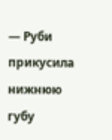— Руби прикусила нижнюю губу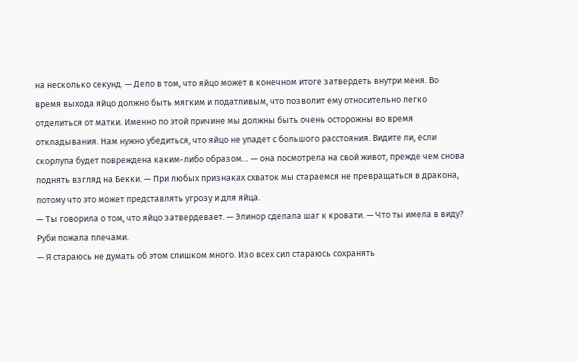на несколько секунд. — Дело в том, что яйцо может в конечном итоге затвердеть внутри меня. Во время выхода яйцо должно быть мягким и податливым, что позволит ему относительно легко отделиться от матки. Именно по этой причине мы должны быть очень осторожны во время откладывания. Нам нужно убедиться, что яйцо не упадет с большого расстояния. Видите ли, если скорлупа будет повреждена каким-либо образом… — она посмотрела на свой живот, прежде чем снова поднять взгляд на Бекки. — При любых признаках схваток мы стараемся не превращаться в дракона, потому что это может представлять угрозу и для яйца.
— Ты говорила о том, что яйцо затвердевает. — Элинор сделала шаг к кровати. — Что ты имела в виду?
Руби пожала плечами.
— Я стараюсь не думать об этом слишком много. Изо всех сил стараюсь сохранять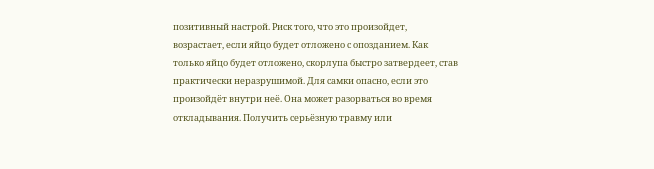позитивный настрой. Риск того, что это произойдет, возрастает, если яйцо будет отложено с опозданием. Как только яйцо будет отложено, скорлупа быстро затвердеет, став практически неразрушимой. Для самки опасно, если это произойдёт внутри неё. Она может разорваться во время откладывания. Получить серьёзную травму или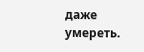даже умереть.